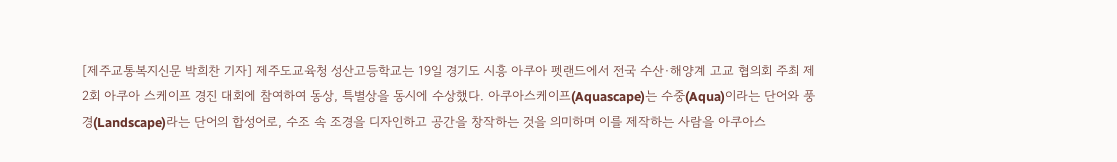[제주교통복지신문 박희찬 기자] 제주도교육청 성산고등학교는 19일 경기도 시흥 아쿠아 펫랜드에서 전국 수산·해양계 고교 협의회 주최 제2회 아쿠아 스케이프 경진 대회에 참여하여 동상, 특별상을 동시에 수상했다. 아쿠아스케이프(Aquascape)는 수중(Aqua)이라는 단어와 풍경(Landscape)라는 단어의 합성어로, 수조 속 조경을 디자인하고 공간을 창작하는 것을 의미하며 이를 제작하는 사람을 아쿠아스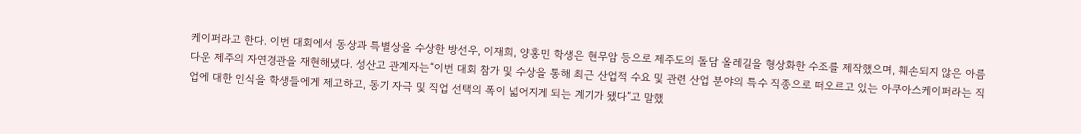케이퍼라고 한다. 이번 대회에서 동상과 특별상을 수상한 방선우, 이재희, 양홍민 학생은 현무암 등으로 제주도의 돌담 올레길을 형상화한 수조를 제작했으며, 훼손되지 않은 아름다운 제주의 자연경관을 재현해냈다. 성산고 관계자는“이번 대회 참가 및 수상을 통해 최근 산업적 수요 및 관련 산업 분야의 특수 직종으로 떠오르고 있는 아쿠아스케이퍼라는 직업에 대한 인식을 학생들에게 제고하고, 동기 자극 및 직업 선택의 폭이 넓어지게 되는 계기가 됐다”고 말했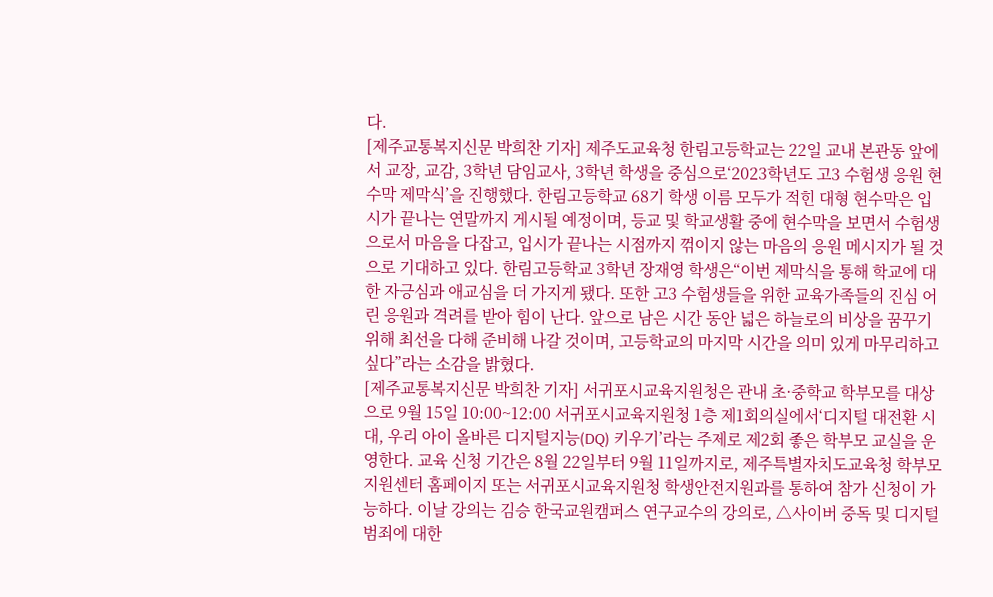다.
[제주교통복지신문 박희찬 기자] 제주도교육청 한림고등학교는 22일 교내 본관동 앞에서 교장, 교감, 3학년 담임교사, 3학년 학생을 중심으로‘2023학년도 고3 수험생 응원 현수막 제막식’을 진행했다. 한림고등학교 68기 학생 이름 모두가 적힌 대형 현수막은 입시가 끝나는 연말까지 게시될 예정이며, 등교 및 학교생활 중에 현수막을 보면서 수험생으로서 마음을 다잡고, 입시가 끝나는 시점까지 꺾이지 않는 마음의 응원 메시지가 될 것으로 기대하고 있다. 한림고등학교 3학년 장재영 학생은“이번 제막식을 통해 학교에 대한 자긍심과 애교심을 더 가지게 됐다. 또한 고3 수험생들을 위한 교육가족들의 진심 어린 응원과 격려를 받아 힘이 난다. 앞으로 남은 시간 동안 넓은 하늘로의 비상을 꿈꾸기 위해 최선을 다해 준비해 나갈 것이며, 고등학교의 마지막 시간을 의미 있게 마무리하고 싶다”라는 소감을 밝혔다.
[제주교통복지신문 박희찬 기자] 서귀포시교육지원청은 관내 초·중학교 학부모를 대상으로 9월 15일 10:00~12:00 서귀포시교육지원청 1층 제1회의실에서‘디지털 대전환 시대, 우리 아이 올바른 디지털지능(DQ) 키우기’라는 주제로 제2회 좋은 학부모 교실을 운영한다. 교육 신청 기간은 8월 22일부터 9월 11일까지로, 제주특별자치도교육청 학부모지원센터 홈페이지 또는 서귀포시교육지원청 학생안전지원과를 통하여 참가 신청이 가능하다. 이날 강의는 김승 한국교원캠퍼스 연구교수의 강의로, △사이버 중독 및 디지털 범죄에 대한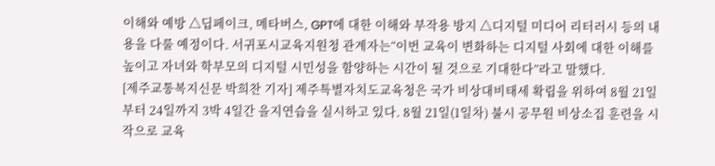이해와 예방 △딥페이크, 메타버스, GPT에 대한 이해와 부작용 방지 △디지털 미디어 리터러시 등의 내용을 다룰 예정이다. 서귀포시교육지원청 관계자는“이번 교육이 변화하는 디지털 사회에 대한 이해를 높이고 자녀와 학부모의 디지털 시민성을 함양하는 시간이 될 것으로 기대한다”라고 말했다.
[제주교통복지신문 박희찬 기자] 제주특별자치도교육청은 국가 비상대비태세 확립을 위하여 8월 21일부터 24일까지 3박 4일간 을지연습을 실시하고 있다. 8월 21일(1일차) 불시 공무원 비상소집 훈련을 시작으로 교육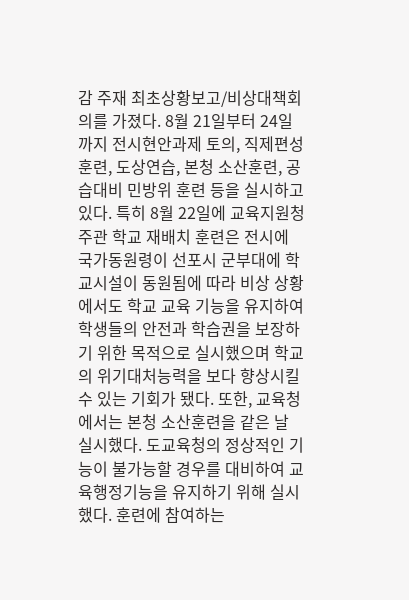감 주재 최초상황보고/비상대책회의를 가졌다. 8월 21일부터 24일까지 전시현안과제 토의, 직제편성훈련, 도상연습, 본청 소산훈련, 공습대비 민방위 훈련 등을 실시하고 있다. 특히 8월 22일에 교육지원청 주관 학교 재배치 훈련은 전시에 국가동원령이 선포시 군부대에 학교시설이 동원됨에 따라 비상 상황에서도 학교 교육 기능을 유지하여 학생들의 안전과 학습권을 보장하기 위한 목적으로 실시했으며 학교의 위기대처능력을 보다 향상시킬 수 있는 기회가 됐다. 또한, 교육청에서는 본청 소산훈련을 같은 날 실시했다. 도교육청의 정상적인 기능이 불가능할 경우를 대비하여 교육행정기능을 유지하기 위해 실시했다. 훈련에 참여하는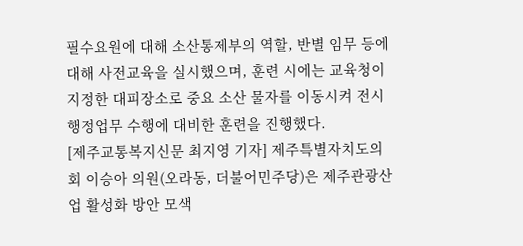필수요원에 대해 소산통제부의 역할, 반별 임무 등에 대해 사전교육을 실시했으며, 훈련 시에는 교육청이 지정한 대피장소로 중요 소산 물자를 이동시켜 전시 행정업무 수행에 대비한 훈련을 진행했다.
[제주교통복지신문 최지영 기자] 제주특별자치도의회 이승아 의원(오라동, 더불어민주당)은 제주관광산업 활성화 방안 모색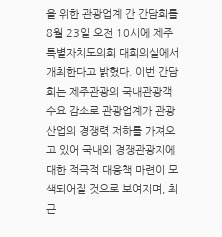을 위한 관광업계 간 간담회를 8월 23일 오전 10시에 제주특별자치도의회 대회의실에서 개최한다고 밝혔다. 이번 간담회는 제주관광의 국내관광객 수요 감소로 관광업계가 관광산업의 경쟁력 저하를 가져오고 있어 국내외 경쟁관광지에 대한 적극적 대응책 마련이 모색되어질 것으로 보여지며, 최근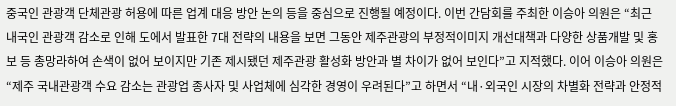중국인 관광객 단체관광 허용에 따른 업계 대응 방안 논의 등을 중심으로 진행될 예정이다. 이번 간담회를 주최한 이승아 의원은 “최근 내국인 관광객 감소로 인해 도에서 발표한 7대 전략의 내용을 보면 그동안 제주관광의 부정적이미지 개선대책과 다양한 상품개발 및 홍보 등 총망라하여 손색이 없어 보이지만 기존 제시됐던 제주관광 활성화 방안과 별 차이가 없어 보인다”고 지적했다. 이어 이승아 의원은 “제주 국내관광객 수요 감소는 관광업 종사자 및 사업체에 심각한 경영이 우려된다”고 하면서 “내·외국인 시장의 차별화 전략과 안정적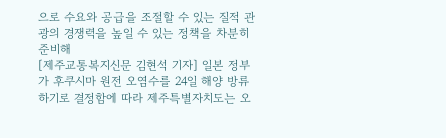으로 수요와 공급을 조절할 수 있는 질적 관광의 경쟁력을 높일 수 있는 정책을 차분히 준비해
[제주교통복지신문 김현석 기자] 일본 정부가 후쿠시마 원전 오염수를 24일 해양 방류하기로 결정함에 따라 제주특별자치도는 오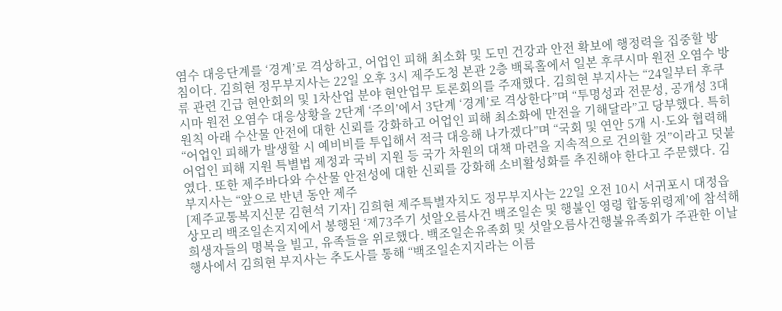염수 대응단계를 ‘경계’로 격상하고, 어업인 피해 최소화 및 도민 건강과 안전 확보에 행정력을 집중할 방침이다. 김희현 정무부지사는 22일 오후 3시 제주도청 본관 2층 백록홀에서 일본 후쿠시마 원전 오염수 방류 관련 긴급 현안회의 및 1차산업 분야 현안업무 토론회의를 주재했다. 김희현 부지사는 “24일부터 후쿠시마 원전 오염수 대응상황을 2단계 ‘주의’에서 3단계 ‘경계’로 격상한다”며 “투명성과 전문성, 공개성 3대 원칙 아래 수산물 안전에 대한 신뢰를 강화하고 어업인 피해 최소화에 만전을 기해달라”고 당부했다. 특히 “어업인 피해가 발생할 시 예비비를 투입해서 적극 대응해 나가겠다”며 “국회 및 연안 5개 시·도와 협력해 어업인 피해 지원 특별법 제정과 국비 지원 등 국가 차원의 대책 마련을 지속적으로 건의할 것”이라고 덧붙였다. 또한 제주바다와 수산물 안전성에 대한 신뢰를 강화해 소비활성화를 추진해야 한다고 주문했다. 김 부지사는 “앞으로 반년 동안 제주
[제주교통복지신문 김현석 기자] 김희현 제주특별자치도 정무부지사는 22일 오전 10시 서귀포시 대정읍 상모리 백조일손지지에서 봉행된 ‘제73주기 섯알오름사건 백조일손 및 행불인 영령 합동위령제’에 참석해 희생자들의 명복을 빌고, 유족들을 위로했다. 백조일손유족회 및 섯알오름사건행불유족회가 주관한 이날 행사에서 김희현 부지사는 추도사를 통해 “백조일손지지라는 이름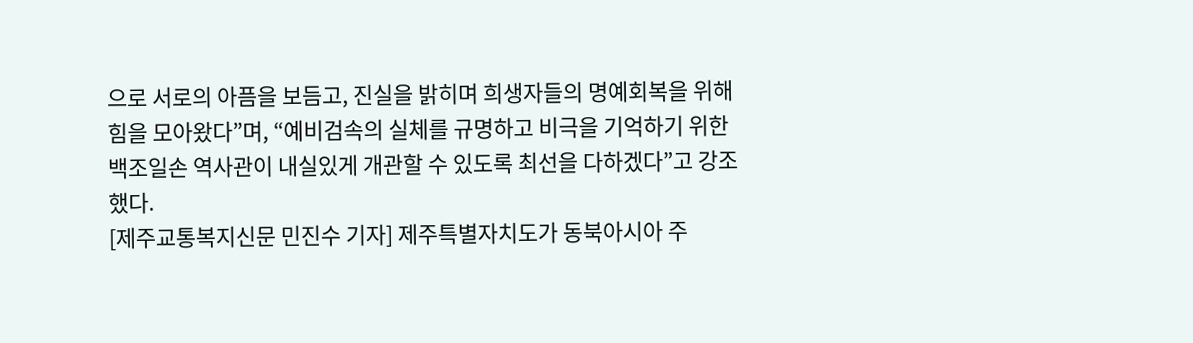으로 서로의 아픔을 보듬고, 진실을 밝히며 희생자들의 명예회복을 위해 힘을 모아왔다”며, “예비검속의 실체를 규명하고 비극을 기억하기 위한 백조일손 역사관이 내실있게 개관할 수 있도록 최선을 다하겠다”고 강조했다.
[제주교통복지신문 민진수 기자] 제주특별자치도가 동북아시아 주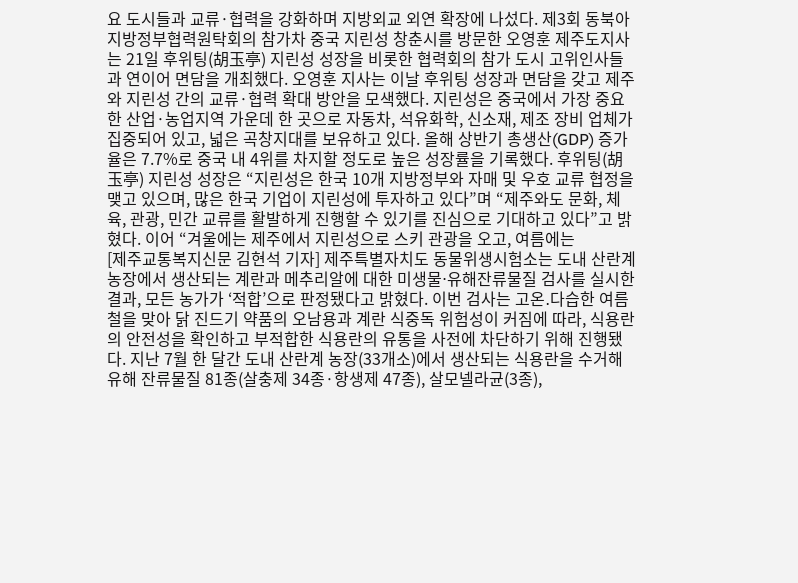요 도시들과 교류·협력을 강화하며 지방외교 외연 확장에 나섰다. 제3회 동북아지방정부협력원탁회의 참가차 중국 지린성 창춘시를 방문한 오영훈 제주도지사는 21일 후위팅(胡玉亭) 지린성 성장을 비롯한 협력회의 참가 도시 고위인사들과 연이어 면담을 개최했다. 오영훈 지사는 이날 후위팅 성장과 면담을 갖고 제주와 지린성 간의 교류·협력 확대 방안을 모색했다. 지린성은 중국에서 가장 중요한 산업·농업지역 가운데 한 곳으로 자동차, 석유화학, 신소재, 제조 장비 업체가 집중되어 있고, 넓은 곡창지대를 보유하고 있다. 올해 상반기 총생산(GDP) 증가율은 7.7%로 중국 내 4위를 차지할 정도로 높은 성장률을 기록했다. 후위팅(胡玉亭) 지린성 성장은 “지린성은 한국 10개 지방정부와 자매 및 우호 교류 협정을 맺고 있으며, 많은 한국 기업이 지린성에 투자하고 있다”며 “제주와도 문화, 체육, 관광, 민간 교류를 활발하게 진행할 수 있기를 진심으로 기대하고 있다”고 밝혔다. 이어 “겨울에는 제주에서 지린성으로 스키 관광을 오고, 여름에는
[제주교통복지신문 김현석 기자] 제주특별자치도 동물위생시험소는 도내 산란계 농장에서 생산되는 계란과 메추리알에 대한 미생물⋅유해잔류물질 검사를 실시한 결과, 모든 농가가 ‘적합’으로 판정됐다고 밝혔다. 이번 검사는 고온․다습한 여름철을 맞아 닭 진드기 약품의 오남용과 계란 식중독 위험성이 커짐에 따라, 식용란의 안전성을 확인하고 부적합한 식용란의 유통을 사전에 차단하기 위해 진행됐다. 지난 7월 한 달간 도내 산란계 농장(33개소)에서 생산되는 식용란을 수거해 유해 잔류물질 81종(살충제 34종·항생제 47종), 살모넬라균(3종),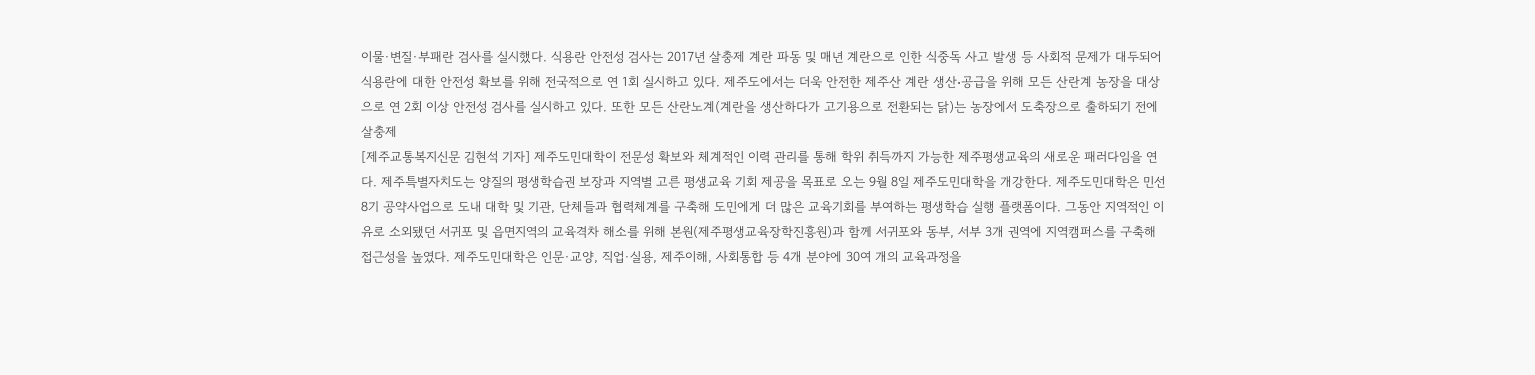이물·변질·부패란 검사를 실시했다. 식용란 안전성 검사는 2017년 살충제 계란 파동 및 매년 계란으로 인한 식중독 사고 발생 등 사회적 문제가 대두되어 식용란에 대한 안전성 확보를 위해 전국적으로 연 1회 실시하고 있다. 제주도에서는 더욱 안전한 제주산 계란 생산⋅공급을 위해 모든 산란계 농장을 대상으로 연 2회 이상 안전성 검사를 실시하고 있다. 또한 모든 산란노계(계란을 생산하다가 고기용으로 전환되는 닭)는 농장에서 도축장으로 출하되기 전에 살충제
[제주교통복지신문 김현석 기자] 제주도민대학이 전문성 확보와 체계적인 이력 관리를 통해 학위 취득까지 가능한 제주평생교육의 새로운 패러다임을 연다. 제주특별자치도는 양질의 평생학습권 보장과 지역별 고른 평생교육 기회 제공을 목표로 오는 9월 8일 제주도민대학을 개강한다. 제주도민대학은 민선 8기 공약사업으로 도내 대학 및 기관, 단체들과 협력체계를 구축해 도민에게 더 많은 교육기회를 부여하는 평생학습 실행 플랫폼이다. 그동안 지역적인 이유로 소외됐던 서귀포 및 읍면지역의 교육격차 해소를 위해 본원(제주평생교육장학진흥원)과 함께 서귀포와 동부, 서부 3개 권역에 지역캠퍼스를 구축해 접근성을 높였다. 제주도민대학은 인문·교양, 직업·실용, 제주이해, 사회통합 등 4개 분야에 30여 개의 교육과정을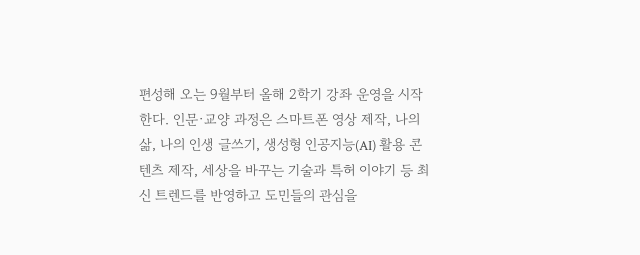편성해 오는 9월부터 올해 2학기 강좌 운영을 시작한다. 인문·교양 과정은 스마트폰 영상 제작, 나의 삶, 나의 인생 글쓰기, 생성형 인공지능(AI) 활용 콘텐츠 제작, 세상을 바꾸는 기술과 특허 이야기 등 최신 트렌드를 반영하고 도민들의 관심을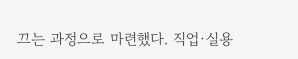끄는 과정으로 마련했다. 직업·실용